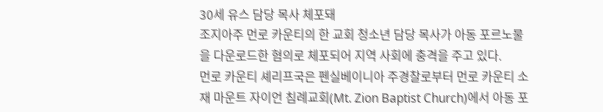30세 유스 담당 목사 체포돼
조지아주 먼로 카운티의 한 교회 청소년 담당 목사가 아동 포르노물을 다운로드한 혐의로 체포되어 지역 사회에 충격을 주고 있다.
먼로 카운티 셰리프국은 펜실베이니아 주경찰로부터 먼로 카운티 소재 마운트 자이언 침례교회(Mt. Zion Baptist Church)에서 아동 포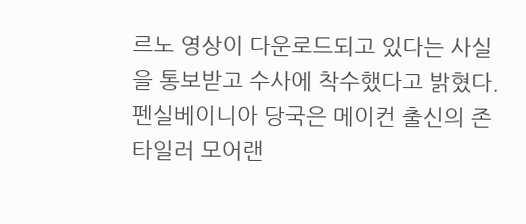르노 영상이 다운로드되고 있다는 사실을 통보받고 수사에 착수했다고 밝혔다.
펜실베이니아 당국은 메이컨 출신의 존 타일러 모어랜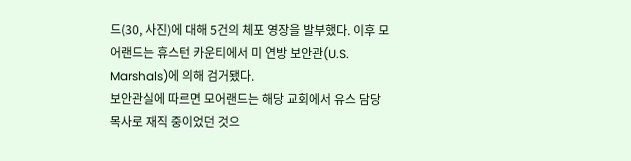드(30, 사진)에 대해 5건의 체포 영장을 발부했다. 이후 모어랜드는 휴스턴 카운티에서 미 연방 보안관(U.S. Marshals)에 의해 검거됐다.
보안관실에 따르면 모어랜드는 해당 교회에서 유스 담당 목사로 재직 중이었던 것으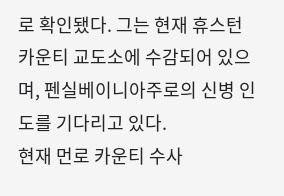로 확인됐다. 그는 현재 휴스턴 카운티 교도소에 수감되어 있으며, 펜실베이니아주로의 신병 인도를 기다리고 있다.
현재 먼로 카운티 수사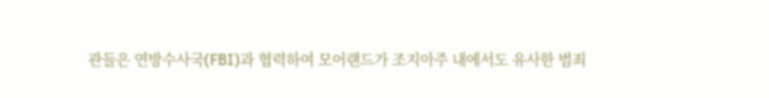관들은 연방수사국(FBI)과 협력하여 모어랜드가 조지아주 내에서도 유사한 범죄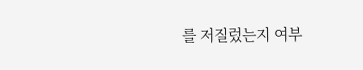를 저질렀는지 여부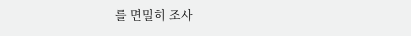를 면밀히 조사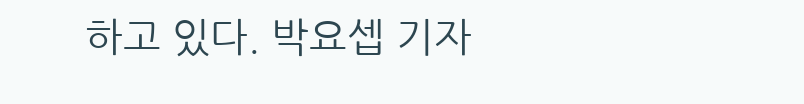하고 있다. 박요셉 기자